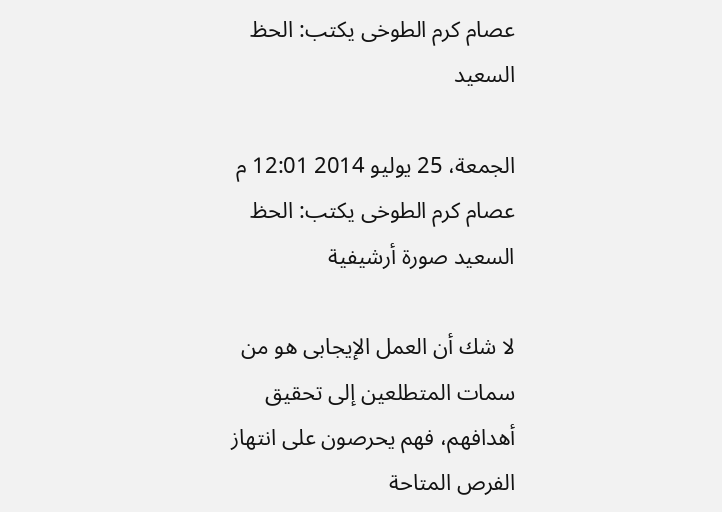عصام كرم الطوخى يكتب: الحظ السعيد

الجمعة، 25 يوليو 2014 12:01 م
عصام كرم الطوخى يكتب: الحظ السعيد صورة أرشيفية

لا شك أن العمل الإيجابى هو من سمات المتطلعين إلى تحقيق أهدافهم، فهم يحرصون على انتهاز الفرص المتاحة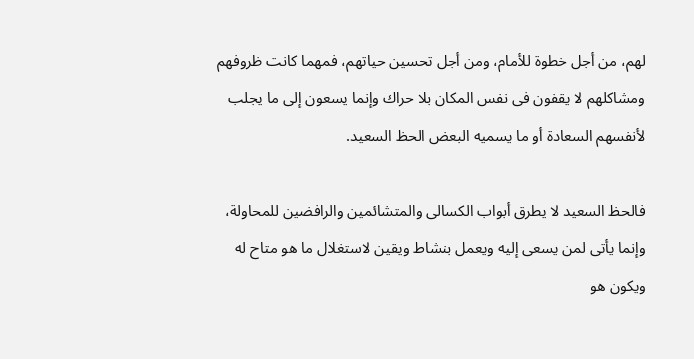لهم، من أجل خطوة للأمام، ومن أجل تحسين حياتهم، فمهما كانت ظروفهم ومشاكلهم لا يقفون فى نفس المكان بلا حراك وإنما يسعون إلى ما يجلب لأنفسهم السعادة أو ما يسميه البعض الحظ السعيد.

فالحظ السعيد لا يطرق أبواب الكسالى والمتشائمين والرافضين للمحاولة، وإنما يأتى لمن يسعى إليه ويعمل بنشاط ويقين لاستغلال ما هو متاح له ويكون هو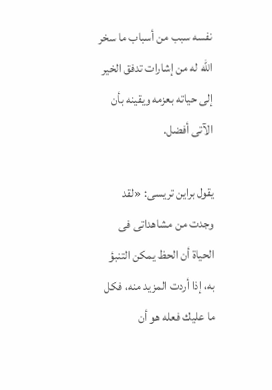نفسه سبب من أسباب ما سخر الله له من إشارات تدفق الخير إلى حياته بعزمه ويقينه بأن الآتى أفضل.

يقول براين تريسى: «لقد وجدت من مشاهداتى فى الحياة أن الحظ يمكن التنبؤ به، إذا أردت المزيد منه، فكل ما عليك فعله هو أن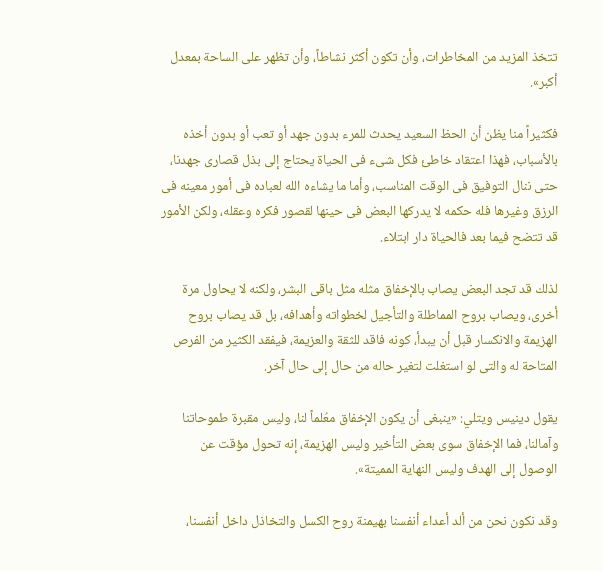تتخذ المزيد من المخاطرات، وأن تكون أكثر نشاطاً، وأن تظهر على الساحة بمعدل أكبر».

فكثيراً منا يظن أن الحظ السعيد يحدث للمرء بدون جهد أو تعب أو بدون أخذه بالأسباب، فهذا اعتقاد خاطئ فكل شىء فى الحياة يحتاج إلى بذل قصارى جهدنا، حتى ننال التوفيق فى الوقت المناسب، وأما ما يشاءه الله لعباده فى أمور معينه فى الرزق وغيرها فله حكمه لا يدركها البعض فى حينها لقصور فكره وعقله، ولكن الأمور قد تتضح فيما بعد فالحياة دار ابتلاء.

لذلك قد تجد البعض يصاب بالإخفاق مثله مثل باقى البشر، ولكنه لا يحاول مرة أخرى، ويصاب بروح المماطلة والتأجيل لخطواته وأهدافه، بل قد يصاب بروح الهزيمة والانكسار قبل أن يبدأ، كونه فاقد للثقة والعزيمة، فيفقد الكثير من الفرص المتاحة له والتى لو استغلت لتغير حاله من حال إلى حال آخر.

يقول دينيس ويتلي: «ينبغى أن يكون الإخفاق معُلماً لنا، وليس مقبرة طموحاتنا وآمالنا، فما الإخفاق سوى بعض التأخير وليس الهزيمة، إنه تحول مؤقت عن الوصول إلى الهدف وليس النهاية المميتة».

وقد نكون نحن من ألد أعداء أنفسنا بهيمنة روح الكسل والتخاذل داخل أنفسنا،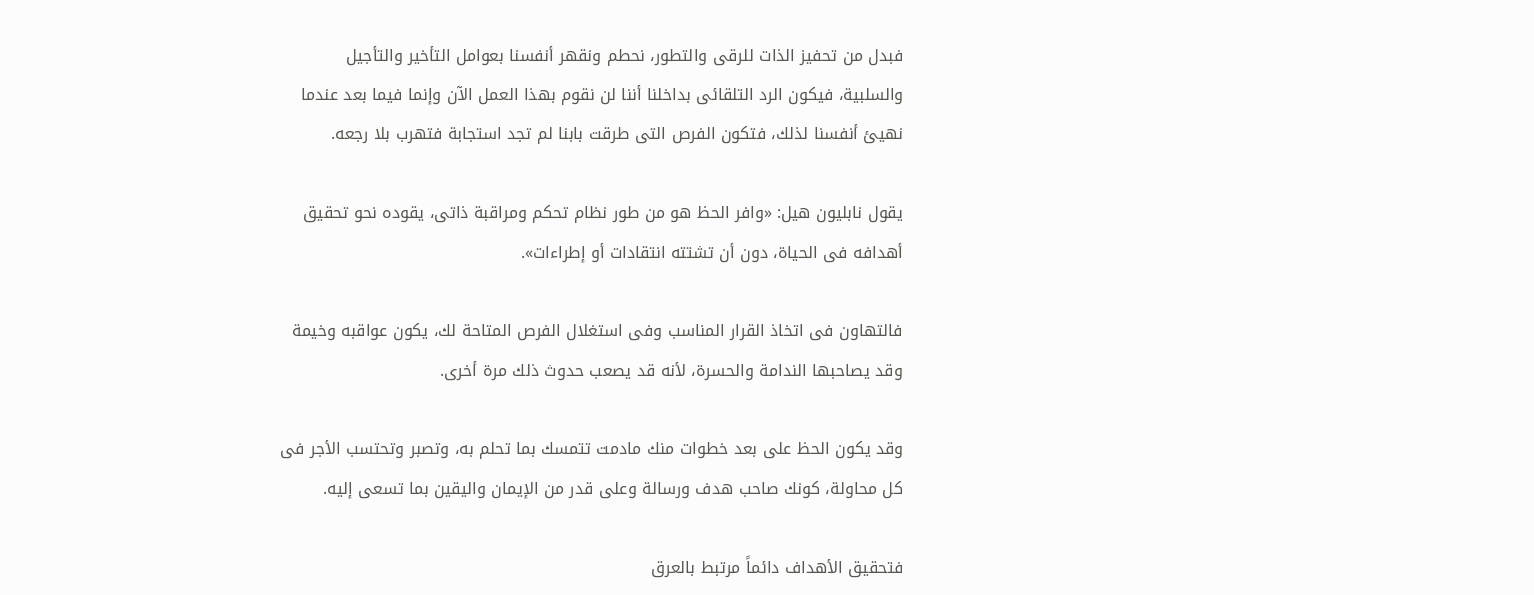فبدل من تحفيز الذات للرقى والتطور، نحطم ونقهر أنفسنا بعوامل التأخير والتأجيل والسلبية، فيكون الرد التلقائى بداخلنا أننا لن نقوم بهذا العمل الآن وإنما فيما بعد عندما نهيئ أنفسنا لذلك، فتكون الفرص التى طرقت بابنا لم تجد استجابة فتهرب بلا رجعه.

يقول نابليون هيل: «وافر الحظ هو من طور نظام تحكم ومراقبة ذاتى، يقوده نحو تحقيق أهدافه فى الحياة، دون أن تشتته انتقادات أو إطراءات».

فالتهاون فى اتخاذ القرار المناسب وفى استغلال الفرص المتاحة لك، يكون عواقبه وخيمة وقد يصاحبها الندامة والحسرة، لأنه قد يصعب حدوث ذلك مرة أخرى.

وقد يكون الحظ على بعد خطوات منك مادمت تتمسك بما تحلم به، وتصبر وتحتسب الأجر فى كل محاولة، كونك صاحب هدف ورسالة وعلى قدر من الإيمان واليقين بما تسعى إليه.

فتحقيق الأهداف دائماً مرتبط بالعرق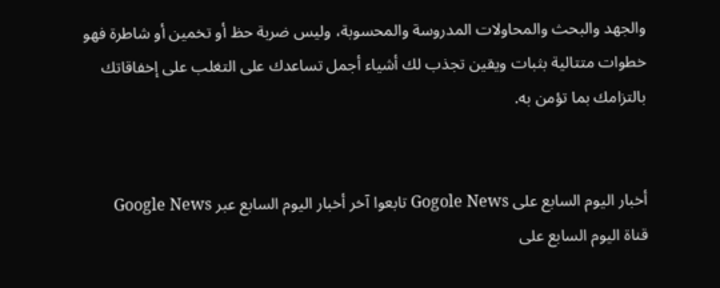والجهد والبحث والمحاولات المدروسة والمحسوبة، وليس ضربة حظ أو تخمين أو شاطرة فهو خطوات متتالية بثبات ويقين تجذب لك أشياء أجمل تساعدك على التغلب على إخفاقاتك بالتزامك بما تؤمن به.


أخبار اليوم السابع على Gogole News تابعوا آخر أخبار اليوم السابع عبر Google News
قناة اليوم السابع على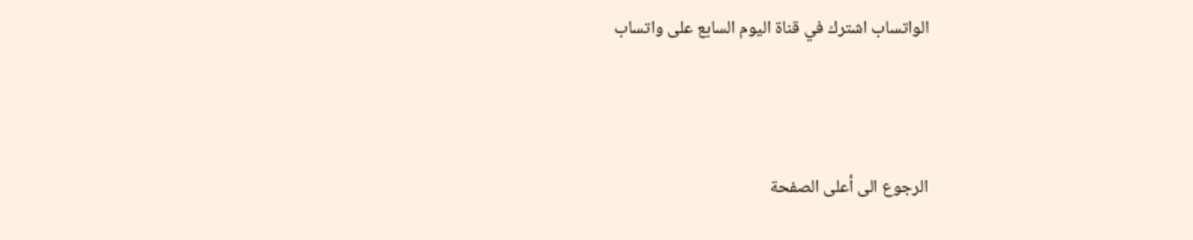الواتساب اشترك في قناة اليوم السابع على واتساب



الرجوع الى أعلى الصفحة